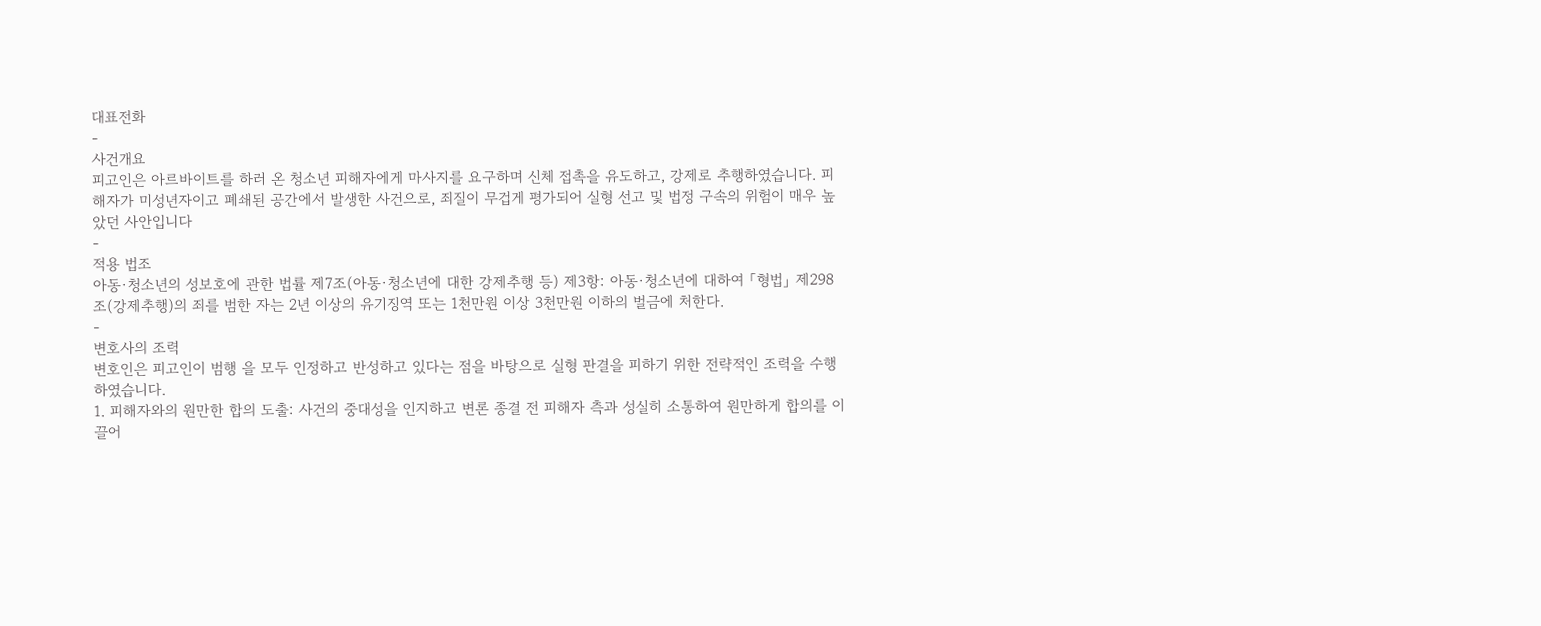대표전화
-
사건개요
피고인은 아르바이트를 하러 온 청소년 피해자에게 마사지를 요구하며 신체 접촉을 유도하고, 강제로 추행하였습니다. 피해자가 미성년자이고 폐쇄된 공간에서 발생한 사건으로, 죄질이 무겁게 평가되어 실형 선고 및 법정 구속의 위험이 매우 높았던 사안입니다
-
적용 법조
아동·청소년의 성보호에 관한 법률 제7조(아동·청소년에 대한 강제추행 등) 제3항: 아동·청소년에 대하여 「형법」 제298조(강제추행)의 죄를 범한 자는 2년 이상의 유기징역 또는 1천만원 이상 3천만원 이하의 벌금에 처한다.
-
변호사의 조력
변호인은 피고인이 범행 을 모두 인정하고 반성하고 있다는 점을 바탕으로 실형 판결을 피하기 위한 전략적인 조력을 수행하였습니다.
1. 피해자와의 원만한 합의 도출: 사건의 중대성을 인지하고 변론 종결 전 피해자 측과 성실히 소통하여 원만하게 합의를 이끌어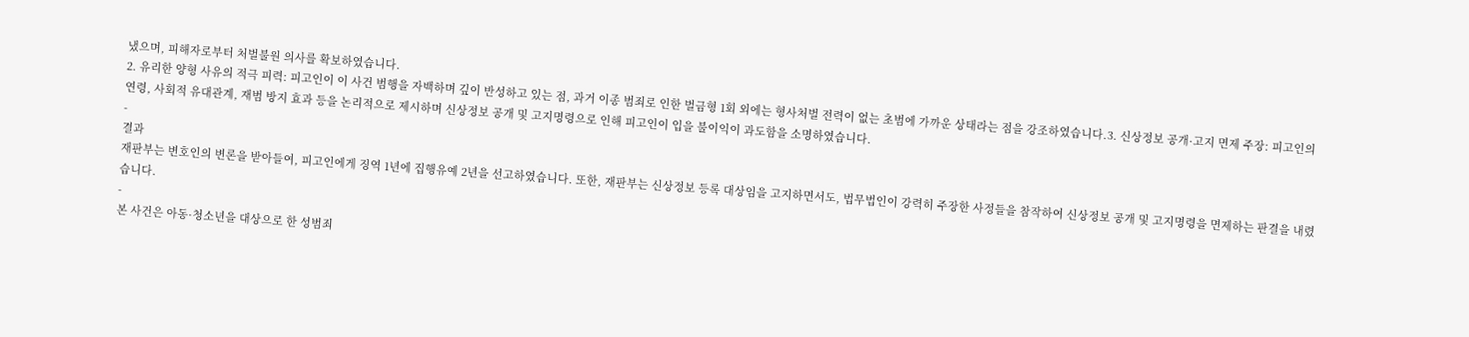냈으며, 피해자로부터 처벌불원 의사를 확보하였습니다.
2. 유리한 양형 사유의 적극 피력: 피고인이 이 사건 범행을 자백하며 깊이 반성하고 있는 점, 과거 이종 범죄로 인한 벌금형 1회 외에는 형사처벌 전력이 없는 초범에 가까운 상태라는 점을 강조하였습니다.3. 신상정보 공개·고지 면제 주장: 피고인의 연령, 사회적 유대관계, 재범 방지 효과 등을 논리적으로 제시하며 신상정보 공개 및 고지명령으로 인해 피고인이 입을 불이익이 과도함을 소명하였습니다.
-
결과
재판부는 변호인의 변론을 받아들여, 피고인에게 징역 1년에 집행유예 2년을 선고하였습니다. 또한, 재판부는 신상정보 등록 대상임을 고지하면서도, 법무법인이 강력히 주장한 사정들을 참작하여 신상정보 공개 및 고지명령을 면제하는 판결을 내렸습니다.
-
본 사건은 아동·청소년을 대상으로 한 성범죄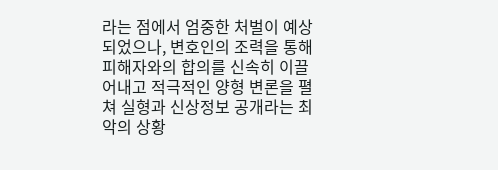라는 점에서 엄중한 처벌이 예상되었으나, 변호인의 조력을 통해 피해자와의 합의를 신속히 이끌어내고 적극적인 양형 변론을 펼쳐 실형과 신상정보 공개라는 최악의 상황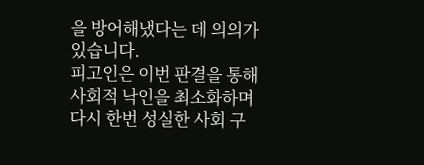을 방어해냈다는 데 의의가 있습니다.
피고인은 이번 판결을 통해 사회적 낙인을 최소화하며 다시 한번 성실한 사회 구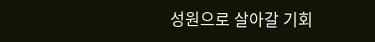성원으로 살아갈 기회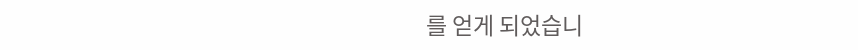를 얻게 되었습니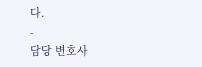다.
-
담당 변호사